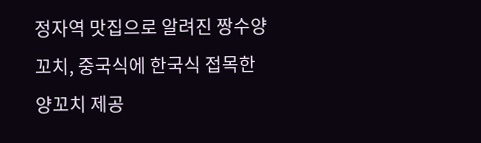정자역 맛집으로 알려진 짱수양꼬치, 중국식에 한국식 접목한 양꼬치 제공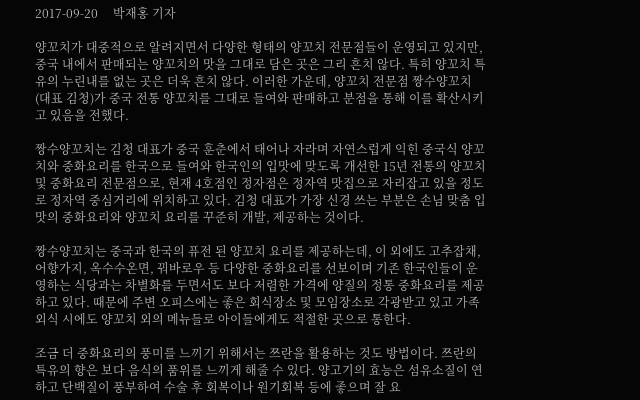2017-09-20     박재홍 기자

양꼬치가 대중적으로 알려지면서 다양한 형태의 양꼬치 전문점들이 운영되고 있지만, 중국 내에서 판매되는 양꼬치의 맛을 그대로 담은 곳은 그리 흔치 않다. 특히 양꼬치 특유의 누린내를 없는 곳은 더욱 흔치 않다. 이러한 가운데, 양꼬치 전문점 짱수양꼬치(대표 김청)가 중국 전통 양꼬치를 그대로 들여와 판매하고 분점을 통해 이를 확산시키고 있음을 전했다.

짱수양꼬치는 김청 대표가 중국 훈춘에서 태어나 자라며 자연스럽게 익힌 중국식 양꼬치와 중화요리를 한국으로 들여와 한국인의 입맛에 맞도록 개선한 15년 전통의 양꼬치 및 중화요리 전문점으로, 현재 4호점인 정자점은 정자역 맛집으로 자리잡고 있을 정도로 정자역 중심거리에 위치하고 있다. 김청 대표가 가장 신경 쓰는 부분은 손님 맞춤 입맛의 중화요리와 양꼬치 요리를 꾸준히 개발, 제공하는 것이다.

짱수양꼬치는 중국과 한국의 퓨전 된 양꼬치 요리를 제공하는데, 이 외에도 고추잡채, 어향가지, 옥수수온면, 꿔바로우 등 다양한 중화요리를 선보이며 기존 한국인들이 운영하는 식당과는 차별화를 두면서도 보다 저렴한 가격에 양질의 정통 중화요리를 제공하고 있다. 때문에 주변 오피스에는 좋은 회식장소 및 모임장소로 각광받고 있고 가족 외식 시에도 양꼬치 외의 메뉴들로 아이들에게도 적절한 곳으로 통한다.

조금 더 중화요리의 풍미를 느끼기 위해서는 쯔란을 활용하는 것도 방법이다. 쯔란의 특유의 향은 보다 음식의 품위를 느끼게 해줄 수 있다. 양고기의 효능은 섬유소질이 연하고 단백질이 풍부하여 수술 후 회복이나 원기회복 등에 좋으며 잘 요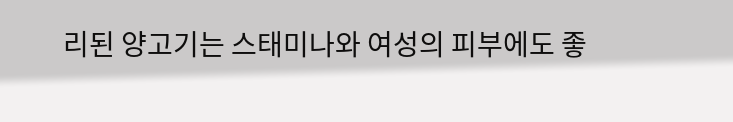리된 양고기는 스태미나와 여성의 피부에도 좋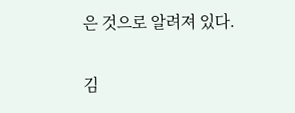은 것으로 알려져 있다.

김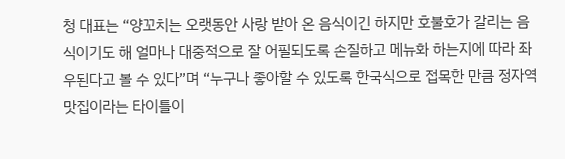청 대표는 “양꼬치는 오랫동안 사랑 받아 온 음식이긴 하지만 호불호가 갈리는 음식이기도 해 얼마나 대중적으로 잘 어필되도록 손질하고 메뉴화 하는지에 따라 좌우된다고 볼 수 있다”며 “누구나 좋아할 수 있도록 한국식으로 접목한 만큼 정자역 맛집이라는 타이틀이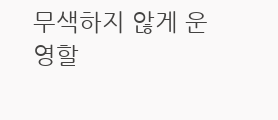무색하지 않게 운영할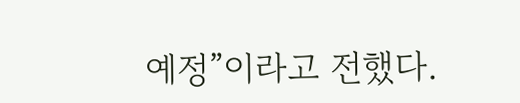예정”이라고 전했다.